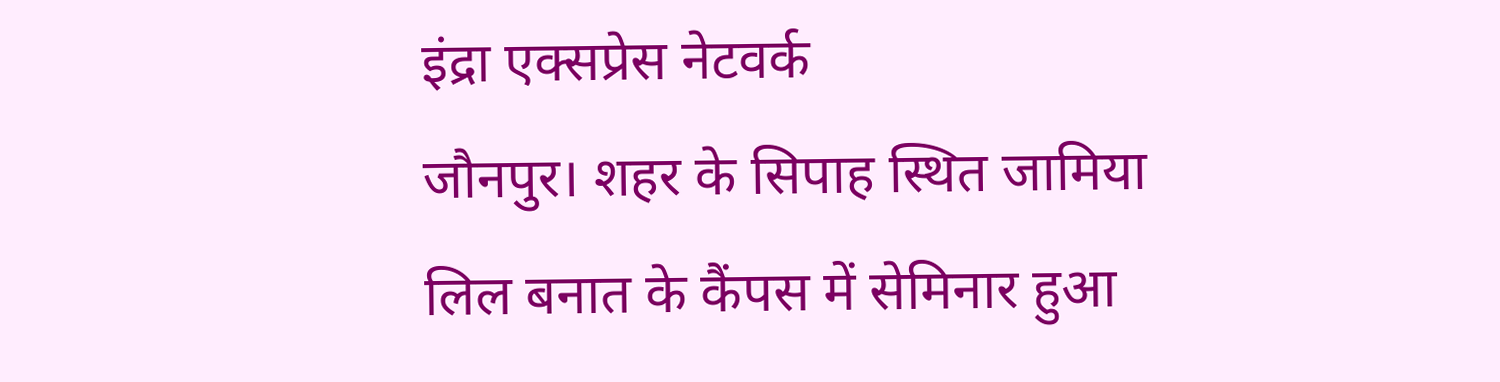इंद्रा एक्सप्रेस नेटवर्क
जौनपुर। शहर के सिपाह स्थित जामिया लिल बनात के कैंपस में सेमिनार हुआ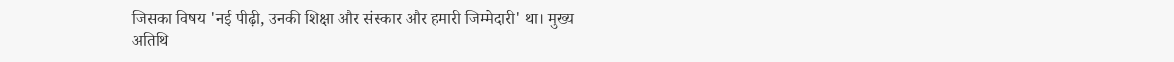जिसका विषय 'नई पीढ़ी, उनकी शिक्षा और संस्कार और हमारी जिम्मेदारी' था। मुख्य अतिथि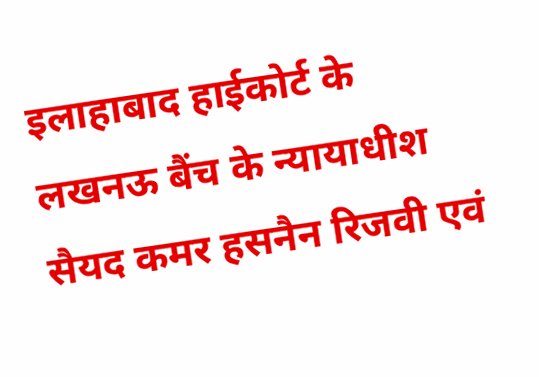इलाहाबाद हाईकोर्ट के लखनऊ बैंच के न्यायाधीश सैयद कमर हसनैन रिजवी एवं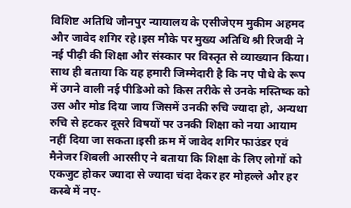विशिष्ट अतिथि जौनपुर न्यायालय के एसीजेएम मुकीम अहमद और जावेद शगिर रहे।इस मौके पर मुख्य अतिथि श्री रिजवी ने नई पीढ़ी की शिक्षा और संस्कार पर विस्तृत से व्याख्यान किया। साथ ही बताया कि यह हमारी जिम्मेदारी है कि नए पौधे के रूप में उगने वाली नई पीडिओ को किस तरीके से उनके मस्तिष्क को उस और मोड दिया जाय जिसमें उनकी रुचि ज्यादा हो, अन्यथा रुचि से हटकर दूसरे विषयों पर उनकी शिक्षा को नया आयाम नहीं दिया जा सकता।इसी क्रम में जावेद शगिर फाउंडर एवं मैनेजर शिबली आरसीए ने बताया कि शिक्षा के लिए लोगों को एकजुट होकर ज्यादा से ज्यादा चंदा देकर हर मोहल्ले और हर कस्बे में नए-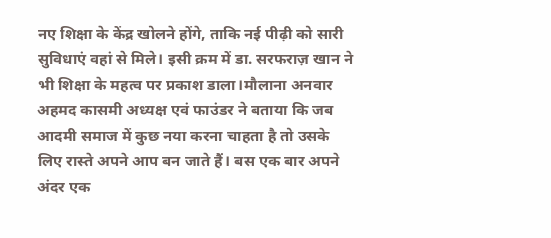नए शिक्षा के केंद्र खोलने होंगे, ताकि नई पीढ़ी को सारी सुविधाएं वहां से मिले। इसी क्रम में डा. सरफराज़ खान ने भी शिक्षा के महत्व पर प्रकाश डाला।मौलाना अनवार अहमद कासमी अध्यक्ष एवं फाउंडर ने बताया कि जब आदमी समाज में कुछ नया करना चाहता है तो उसके लिए रास्ते अपने आप बन जाते हैं। बस एक बार अपने अंदर एक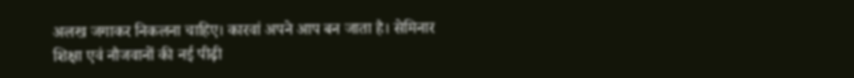अलख जगाकर निकलना चाहिए। कारवां अपने आप बन जाता है। सेमिनार शिक्षा एवं नौजवानों की नई पीढ़ी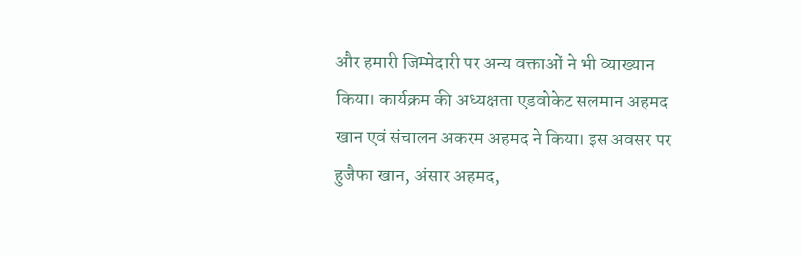और हमारी जिम्मेदारी पर अन्य वक्ताओं ने भी व्याख्यान किया। कार्यक्रम की अध्यक्षता एडवोकेट सलमान अहमद खान एवं संचालन अकरम अहमद ने किया। इस अवसर पर हुजैफा खान, अंसार अहमद,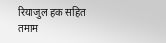रियाजुल हक सहित तमाम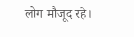लोग मौजूद रहे।